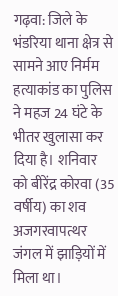गढ़वा: जिले के भंडरिया थाना क्षेत्र से सामने आए निर्मम हत्याकांड का पुलिस ने महज 24 घंटे के भीतर खुलासा कर दिया है। शनिवार को बीरेंद्र कोरवा (35 वर्षीय) का शव अजगरवापत्थर जंगल में झाड़ियों में मिला था।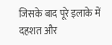जिसके बाद पूरे इलाके में दहशत और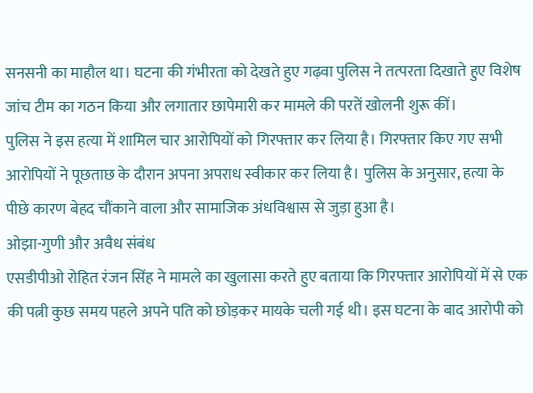सनसनी का माहौल था। घटना की गंभीरता को देखते हुए गढ़वा पुलिस ने तत्परता दिखाते हुए विशेष जांच टीम का गठन किया और लगातार छापेमारी कर मामले की परतें खोलनी शुरू कीं।
पुलिस ने इस हत्या में शामिल चार आरोपियों को गिरफ्तार कर लिया है। गिरफ्तार किए गए सभी आरोपियों ने पूछताछ के दौरान अपना अपराध स्वीकार कर लिया है। पुलिस के अनुसार, हत्या के पीछे कारण बेहद चौंकाने वाला और सामाजिक अंधविश्वास से जुड़ा हुआ है।
ओझा-गुणी और अवैध संबंध
एसडीपीओ रोहित रंजन सिंह ने मामले का खुलासा करते हुए बताया कि गिरफ्तार आरोपियों में से एक की पत्नी कुछ समय पहले अपने पति को छोड़कर मायके चली गई थी। इस घटना के बाद आरोपी को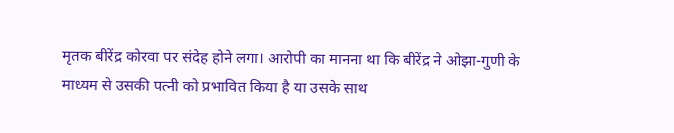मृतक बीरेंद्र कोरवा पर संदेह होने लगा। आरोपी का मानना था कि बीरेंद्र ने ओझा-गुणी के माध्यम से उसकी पत्नी को प्रभावित किया है या उसके साथ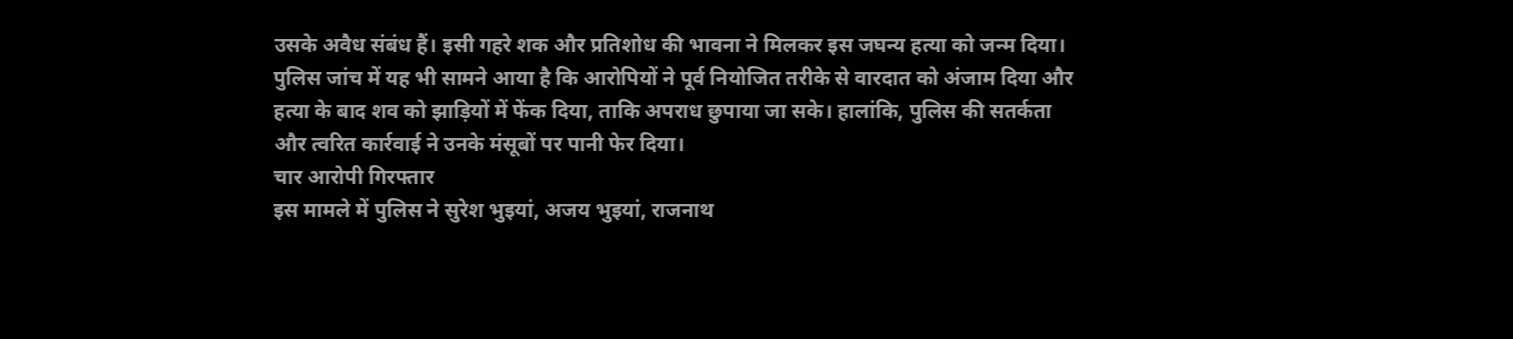उसके अवैध संबंध हैं। इसी गहरे शक और प्रतिशोध की भावना ने मिलकर इस जघन्य हत्या को जन्म दिया।
पुलिस जांच में यह भी सामने आया है कि आरोपियों ने पूर्व नियोजित तरीके से वारदात को अंजाम दिया और हत्या के बाद शव को झाड़ियों में फेंक दिया, ताकि अपराध छुपाया जा सके। हालांकि, पुलिस की सतर्कता और त्वरित कार्रवाई ने उनके मंसूबों पर पानी फेर दिया।
चार आरोपी गिरफ्तार
इस मामले में पुलिस ने सुरेश भुइयां, अजय भुइयां, राजनाथ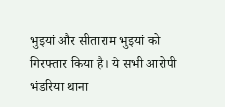भुइयां और सीताराम भुइयां को गिरफ्तार किया है। ये सभी आरोपी भंडरिया थाना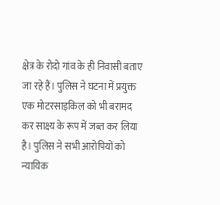क्षेत्र के रोदो गांव के ही निवासी बताए जा रहे हैं। पुलिस ने घटना में प्रयुक्त एक मोटरसाइकिल को भी बरामद कर साक्ष्य के रूप में जब्त कर लिया है। पुलिस ने सभी आरोपियों को न्यायिक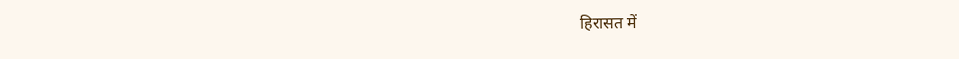हिरासत में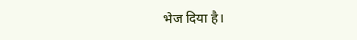भेज दिया है।